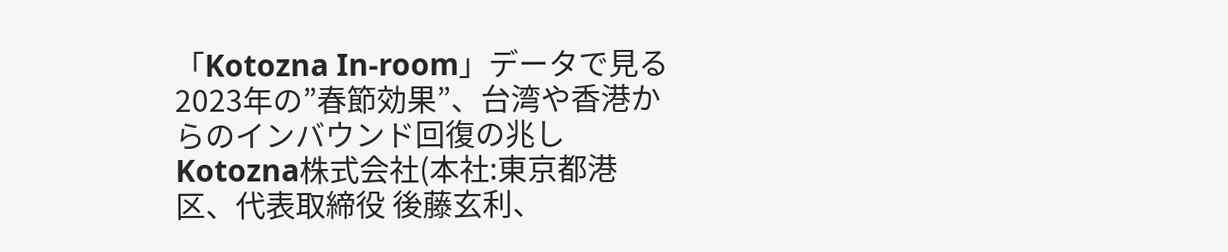「Kotozna In-room」データで見る2023年の”春節効果”、台湾や香港からのインバウンド回復の兆し
Kotozna株式会社(本社:東京都港区、代表取締役 後藤玄利、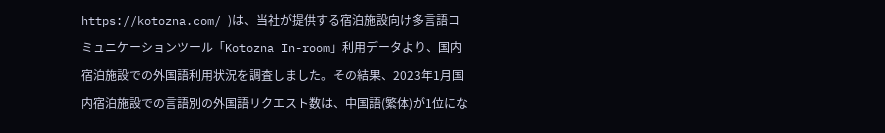https://kotozna.com/ )は、当社が提供する宿泊施設向け多言語コミュニケーションツール「Kotozna In-room」利用データより、国内宿泊施設での外国語利用状況を調査しました。その結果、2023年1月国内宿泊施設での言語別の外国語リクエスト数は、中国語(繁体)が1位にな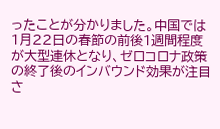ったことが分かりました。中国では1月22日の春節の前後1週間程度が大型連休となり、ゼロコロナ政策の終了後のインバウンド効果が注目さ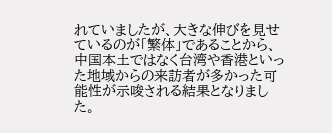れていましたが、大きな伸びを見せているのが「繁体」であることから、中国本土ではなく台湾や香港といった地域からの来訪者が多かった可能性が示唆される結果となりました。